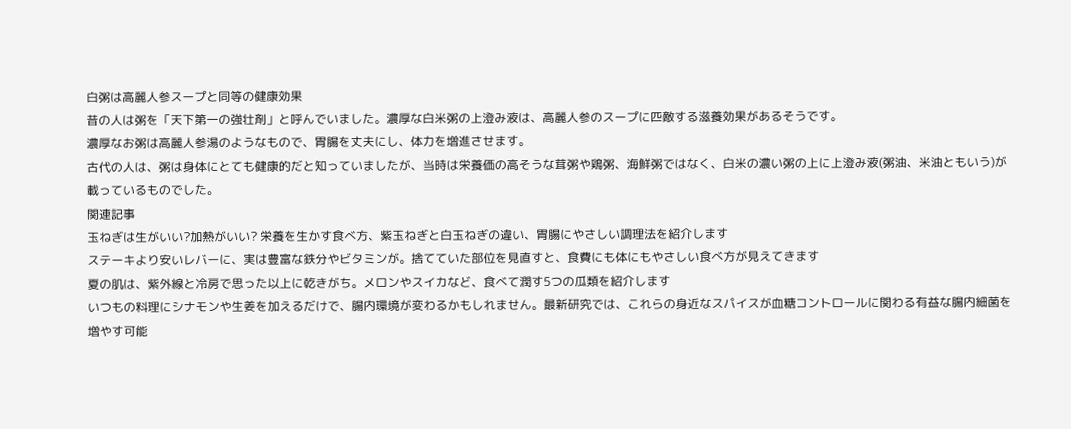白粥は高麗人参スープと同等の健康効果
昔の人は粥を「天下第一の強壮剤」と呼んでいました。濃厚な白米粥の上澄み液は、高麗人参のスープに匹敵する滋養効果があるそうです。
濃厚なお粥は高麗人参湯のようなもので、胃腸を丈夫にし、体力を増進させます。
古代の人は、粥は身体にとても健康的だと知っていましたが、当時は栄養価の高そうな茸粥や鶏粥、海鮮粥ではなく、白米の濃い粥の上に上澄み液(粥油、米油ともいう)が載っているものでした。
関連記事
玉ねぎは生がいい?加熱がいい? 栄養を生かす食べ方、紫玉ねぎと白玉ねぎの違い、胃腸にやさしい調理法を紹介します
ステーキより安いレバーに、実は豊富な鉄分やビタミンが。捨てていた部位を見直すと、食費にも体にもやさしい食べ方が見えてきます
夏の肌は、紫外線と冷房で思った以上に乾きがち。メロンやスイカなど、食べて潤す5つの瓜類を紹介します
いつもの料理にシナモンや生姜を加えるだけで、腸内環境が変わるかもしれません。最新研究では、これらの身近なスパイスが血糖コントロールに関わる有益な腸内細菌を増やす可能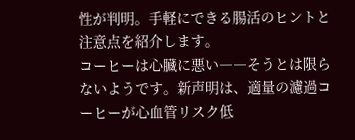性が判明。手軽にできる腸活のヒントと注意点を紹介します。
コーヒーは心臓に悪い――そうとは限らないようです。新声明は、適量の濾過コーヒーが心血管リスク低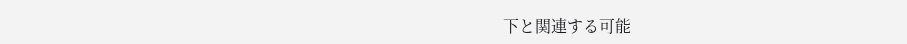下と関連する可能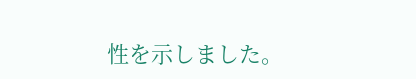性を示しました。